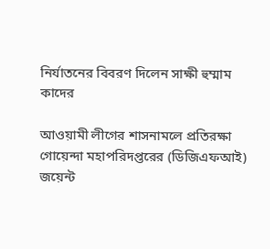নির্যাতনের বিবরণ দিলেন সাক্ষী হুম্মাম কাদের

আওয়ামী লীগের শাসনামলে প্রতিরক্ষা গোয়েন্দা মহাপরিদপ্তরের (ডিজিএফআই) জয়েন্ট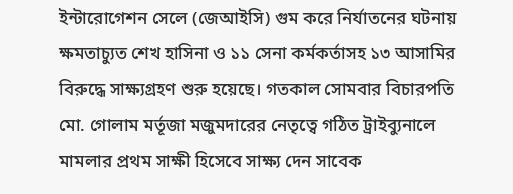ইন্টারোগেশন সেলে (জেআইসি) গুম করে নির্যাতনের ঘটনায় ক্ষমতাচ্যুত শেখ হাসিনা ও ১১ সেনা কর্মকর্তাসহ ১৩ আসামির বিরুদ্ধে সাক্ষ্যগ্রহণ শুরু হয়েছে। গতকাল সোমবার বিচারপতি মো. গোলাম মর্তূজা মজুমদারের নেতৃত্বে গঠিত ট্রাইব্যুনালে মামলার প্রথম সাক্ষী হিসেবে সাক্ষ্য দেন সাবেক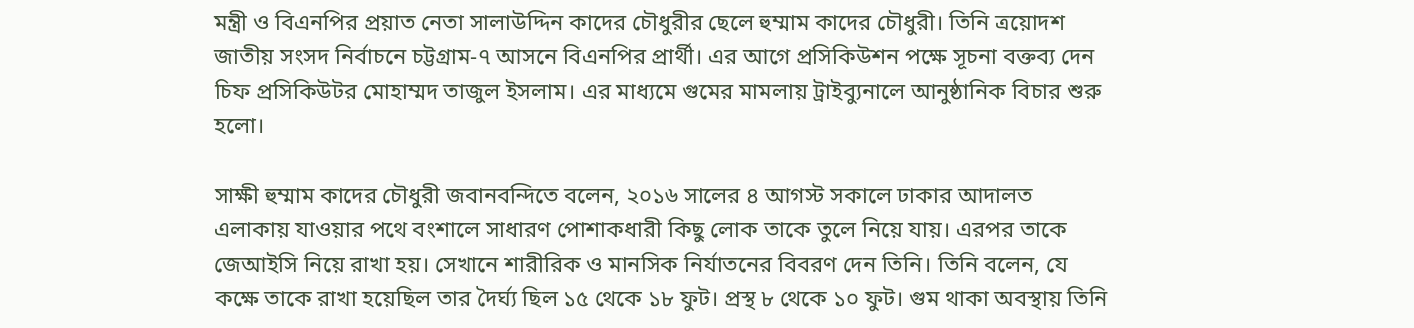মন্ত্রী ও বিএনপির প্রয়াত নেতা সালাউদ্দিন কাদের চৌধুরীর ছেলে হুম্মাম কাদের চৌধুরী। তিনি ত্রয়োদশ জাতীয় সংসদ নির্বাচনে চট্টগ্রাম-৭ আসনে বিএনপির প্রার্থী। এর আগে প্রসিকিউশন পক্ষে সূচনা বক্তব্য দেন চিফ প্রসিকিউটর মোহাম্মদ তাজুল ইসলাম। এর মাধ্যমে গুমের মামলায় ট্রাইব্যুনালে আনুষ্ঠানিক বিচার শুরু হলো।

সাক্ষী হুম্মাম কাদের চৌধুরী জবানবন্দিতে বলেন, ২০১৬ সালের ৪ আগস্ট সকালে ঢাকার আদালত এলাকায় যাওয়ার পথে বংশালে সাধারণ পোশাকধারী কিছু লোক তাকে তুলে নিয়ে যায়। এরপর তাকে জেআইসি নিয়ে রাখা হয়। সেখানে শারীরিক ও মানসিক নির্যাতনের বিবরণ দেন তিনি। তিনি বলেন, যে কক্ষে তাকে রাখা হয়েছিল তার দৈর্ঘ্য ছিল ১৫ থেকে ১৮ ফুট। প্রস্থ ৮ থেকে ১০ ফুট। গুম থাকা অবস্থায় তিনি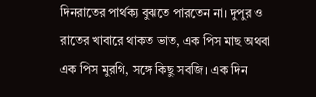দিনরাতের পার্থক্য বুঝতে পারতেন না। দুপুর ও রাতের খাবারে থাকত ভাত, এক পিস মাছ অথবা এক পিস মুরগি, সঙ্গে কিছু সবজি। এক দিন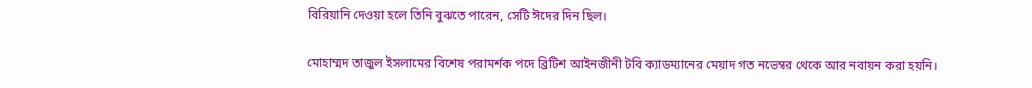বিরিয়ানি দেওয়া হলে তিনি বুঝতে পারেন, সেটি ঈদের দিন ছিল।

মোহাম্মদ তাজুল ইসলামের বিশেষ পরামর্শক পদে ব্রিটিশ আইনজীনী টবি ক্যাডম্যানের মেয়াদ গত নভেম্বর থেকে আর নবায়ন করা হয়নি।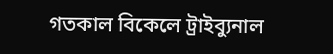গতকাল বিকেলে ট্রাইব্যুনাল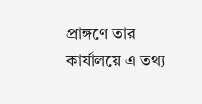প্রাঙ্গণে তার কার্যালয়ে এ তথ্য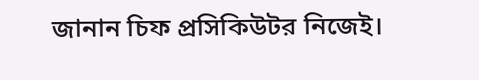জানান চিফ প্রসিকিউটর নিজেই।